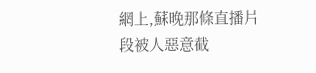網上,蘇晚那條直播片段被人惡意截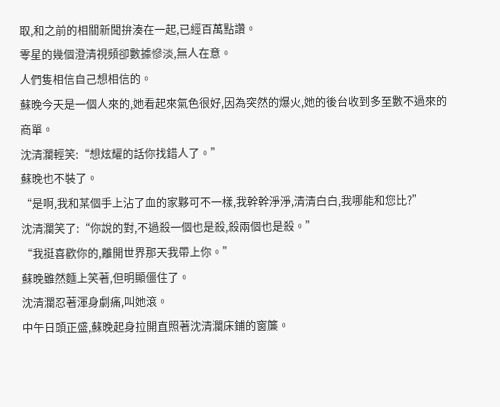取,和之前的相關新聞拚湊在一起,已經百萬點讚。
零星的幾個澄清視頻卻數據慘淡,無人在意。
人們隻相信自己想相信的。
蘇晚今天是一個人來的,她看起來氣色很好,因為突然的爆火,她的後台收到多至數不過來的商單。
沈清瀾輕笑:“想炫耀的話你找錯人了。”
蘇晚也不裝了。
“是啊,我和某個手上沾了血的家夥可不一樣,我幹幹淨淨,清清白白,我哪能和您比?”
沈清瀾笑了:“你說的對,不過殺一個也是殺,殺兩個也是殺。”
“我挺喜歡你的,離開世界那天我帶上你。”
蘇晚雖然麵上笑著,但明顯僵住了。
沈清瀾忍著渾身劇痛,叫她滾。
中午日頭正盛,蘇晚起身拉開直照著沈清瀾床鋪的窗簾。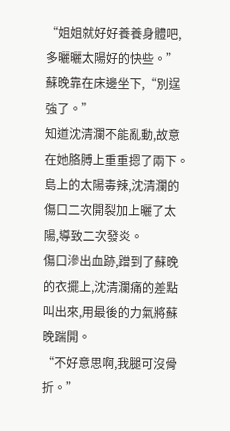“姐姐就好好養養身體吧,多曬曬太陽好的快些。”
蘇晚靠在床邊坐下,“別逞強了。”
知道沈清瀾不能亂動,故意在她胳膊上重重摁了兩下。
島上的太陽毒辣,沈清瀾的傷口二次開裂加上曬了太陽,導致二次發炎。
傷口滲出血跡,蹭到了蘇晚的衣擺上,沈清瀾痛的差點叫出來,用最後的力氣將蘇晚踹開。
“不好意思啊,我腿可沒骨折。”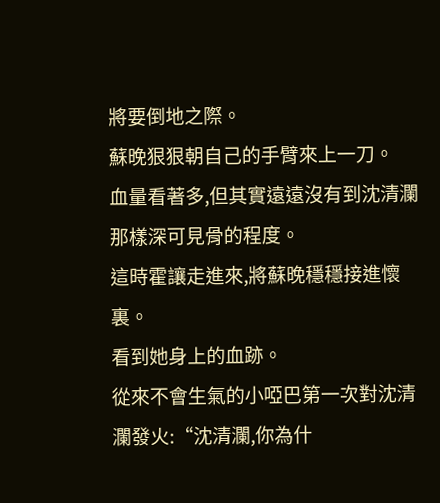將要倒地之際。
蘇晚狠狠朝自己的手臂來上一刀。
血量看著多,但其實遠遠沒有到沈清瀾那樣深可見骨的程度。
這時霍讓走進來,將蘇晚穩穩接進懷裏。
看到她身上的血跡。
從來不會生氣的小啞巴第一次對沈清瀾發火:“沈清瀾,你為什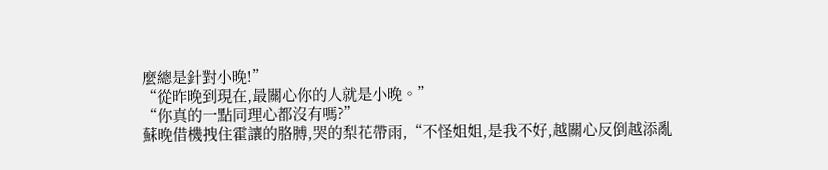麼總是針對小晚!”
“從昨晚到現在,最關心你的人就是小晚。”
“你真的一點同理心都沒有嗎?”
蘇晚借機拽住霍讓的胳膊,哭的梨花帶雨,“不怪姐姐,是我不好,越關心反倒越添亂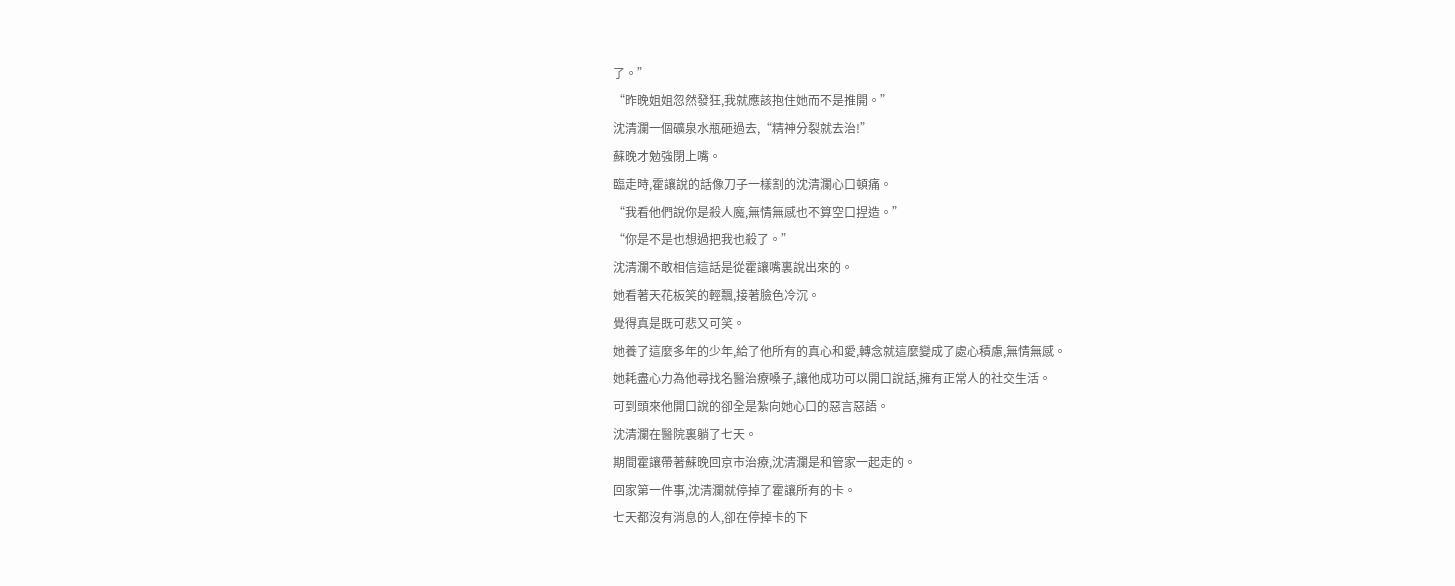了。”
“昨晚姐姐忽然發狂,我就應該抱住她而不是推開。”
沈清瀾一個礦泉水瓶砸過去,“精神分裂就去治!”
蘇晚才勉強閉上嘴。
臨走時,霍讓說的話像刀子一樣割的沈清瀾心口頓痛。
“我看他們說你是殺人魔,無情無感也不算空口捏造。”
“你是不是也想過把我也殺了。”
沈清瀾不敢相信這話是從霍讓嘴裏說出來的。
她看著天花板笑的輕飄,接著臉色冷沉。
覺得真是既可悲又可笑。
她養了這麼多年的少年,給了他所有的真心和愛,轉念就這麼變成了處心積慮,無情無感。
她耗盡心力為他尋找名醫治療嗓子,讓他成功可以開口說話,擁有正常人的社交生活。
可到頭來他開口說的卻全是紮向她心口的惡言惡語。
沈清瀾在醫院裏躺了七天。
期間霍讓帶著蘇晚回京市治療,沈清瀾是和管家一起走的。
回家第一件事,沈清瀾就停掉了霍讓所有的卡。
七天都沒有消息的人,卻在停掉卡的下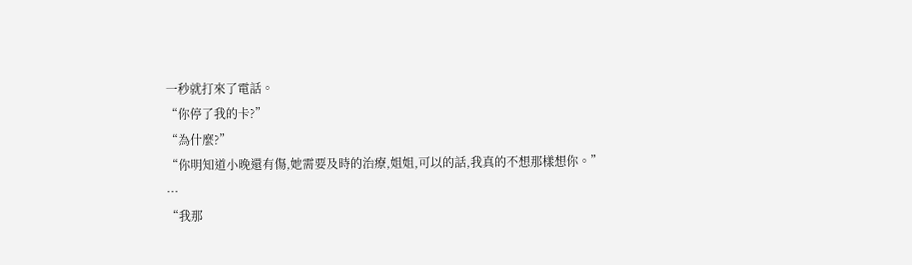一秒就打來了電話。
“你停了我的卡?”
“為什麼?”
“你明知道小晚還有傷,她需要及時的治療,姐姐,可以的話,我真的不想那樣想你。”
···
“我那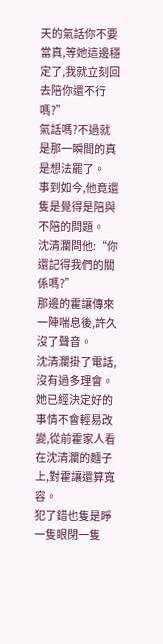天的氣話你不要當真,等她這邊穩定了,我就立刻回去陪你還不行嗎?”
氣話嗎?不過就是那一瞬間的真是想法罷了。
事到如今,他竟還隻是覺得是陪與不陪的問題。
沈清瀾問他:“你還記得我們的關係嗎?”
那邊的霍讓傳來一陣喘息後,許久沒了聲音。
沈清瀾掛了電話,沒有過多理會。
她已經決定好的事情不會輕易改變,從前霍家人看在沈清瀾的麵子上,對霍讓還算寬容。
犯了錯也隻是睜一隻眼閉一隻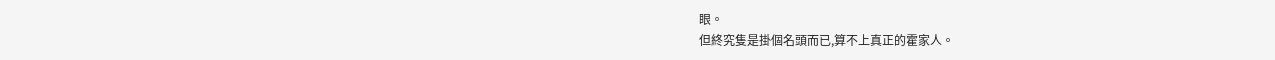眼。
但終究隻是掛個名頭而已,算不上真正的霍家人。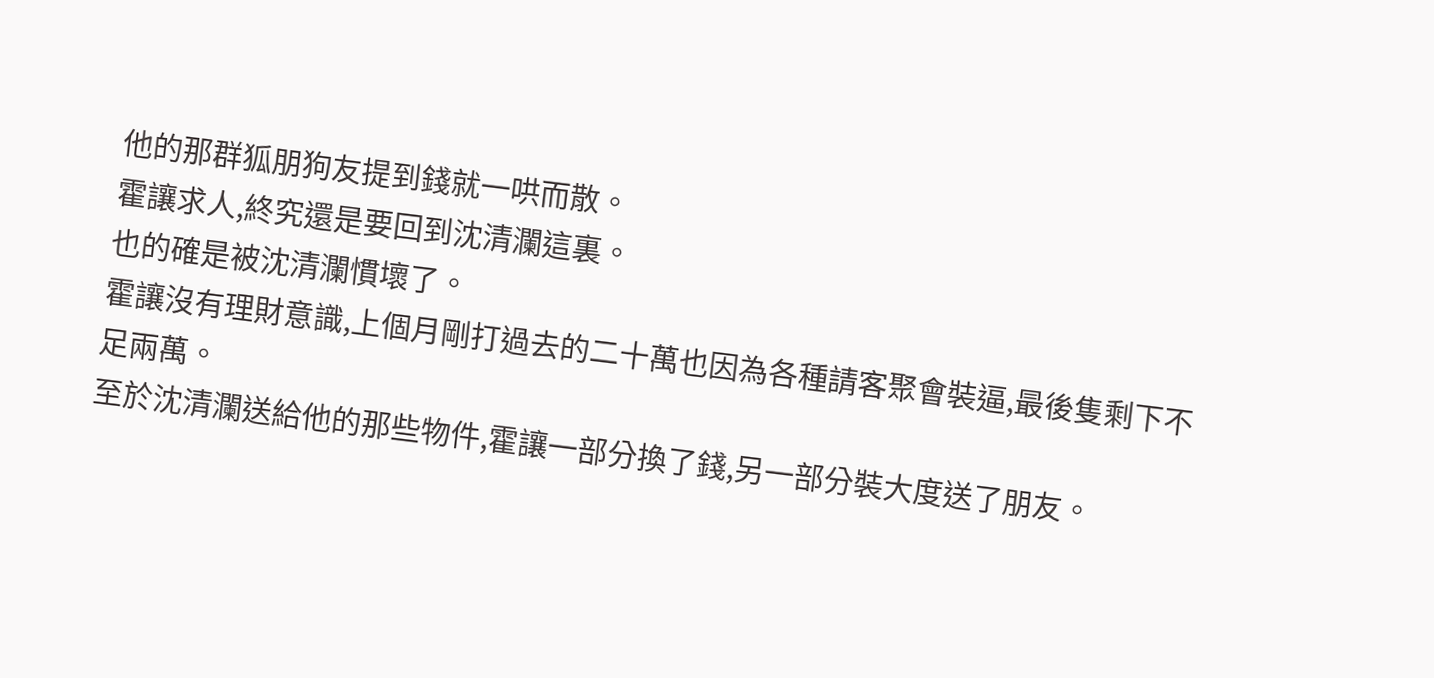他的那群狐朋狗友提到錢就一哄而散。
霍讓求人,終究還是要回到沈清瀾這裏。
也的確是被沈清瀾慣壞了。
霍讓沒有理財意識,上個月剛打過去的二十萬也因為各種請客聚會裝逼,最後隻剩下不足兩萬。
至於沈清瀾送給他的那些物件,霍讓一部分換了錢,另一部分裝大度送了朋友。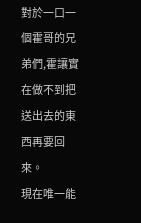對於一口一個霍哥的兄弟們,霍讓實在做不到把送出去的東西再要回來。
現在唯一能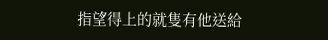指望得上的就隻有他送給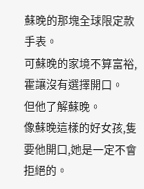蘇晚的那塊全球限定款手表。
可蘇晚的家境不算富裕,霍讓沒有選擇開口。
但他了解蘇晚。
像蘇晚這樣的好女孩,隻要他開口,她是一定不會拒絕的。